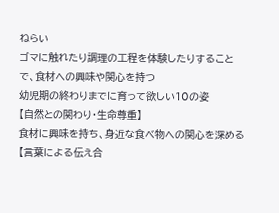ねらい
ゴマに触れたり調理の工程を体験したりすることで、食材への興味や関心を持つ
幼児期の終わりまでに育って欲しい10の姿
【自然との関わり・生命尊重】
食材に興味を持ち、身近な食べ物への関心を深める
【言葉による伝え合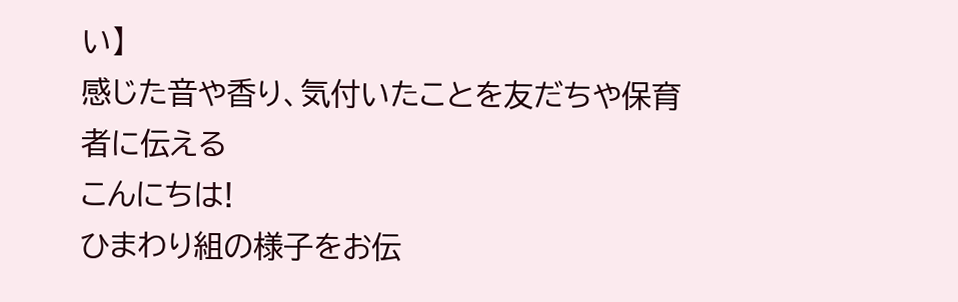い】
感じた音や香り、気付いたことを友だちや保育者に伝える
こんにちは!
ひまわり組の様子をお伝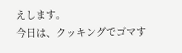えします。
今日は、クッキングでゴマす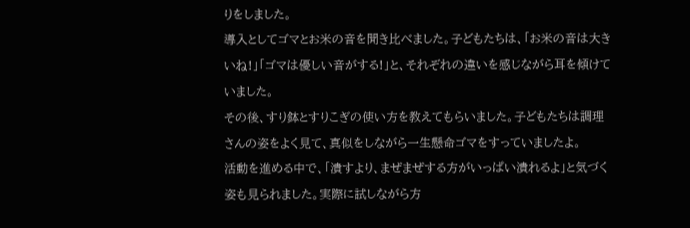りをしました。
導入としてゴマとお米の音を聞き比べました。子どもたちは、「お米の音は大きいね!」「ゴマは優しい音がする!」と、それぞれの違いを感じながら耳を傾けていました。
その後、すり鉢とすりこぎの使い方を教えてもらいました。子どもたちは調理さんの姿をよく見て、真似をしながら一生懸命ゴマをすっていましたよ。
活動を進める中で、「潰すより、まぜまぜする方がいっぱい潰れるよ」と気づく姿も見られました。実際に試しながら方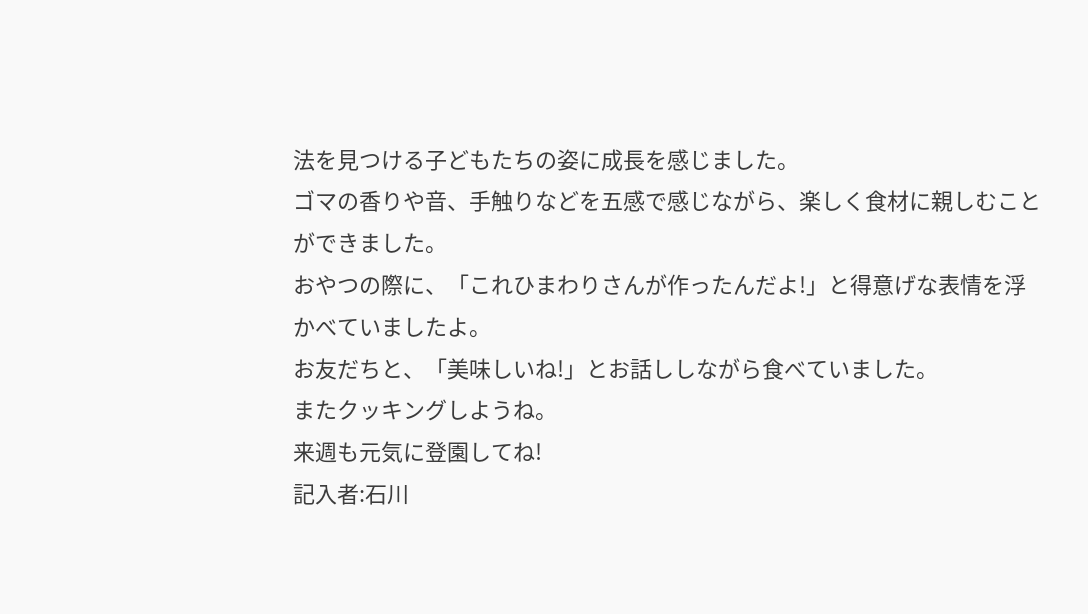法を見つける子どもたちの姿に成長を感じました。
ゴマの香りや音、手触りなどを五感で感じながら、楽しく食材に親しむことができました。
おやつの際に、「これひまわりさんが作ったんだよ!」と得意げな表情を浮かべていましたよ。
お友だちと、「美味しいね!」とお話ししながら食べていました。
またクッキングしようね。
来週も元気に登園してね!
記入者:石川